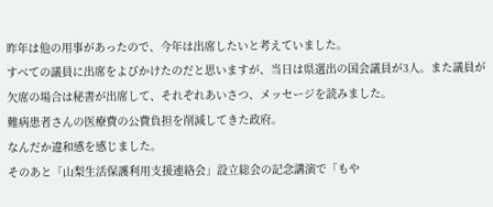昨年は他の用事があったので、今年は出席したいと考えていました。
すべての議員に出席をよびかけたのだと思いますが、当日は県選出の国会議員が3人。また議員が欠席の場合は秘書が出席して、それぞれあいさつ、メッセージを読みました。
難病患者さんの医療費の公費負担を削減してきた政府。
なんだか違和感を感じました。
そのあと「山梨生活保護利用支援連絡会」設立総会の記念講演で「もや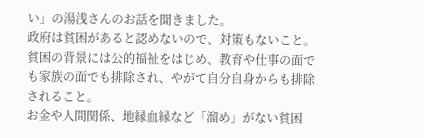い」の湯浅さんのお話を聞きました。
政府は貧困があると認めないので、対策もないこと。
貧困の背景には公的福祉をはじめ、教育や仕事の面でも家族の面でも排除され、やがて自分自身からも排除されること。
お金や人間関係、地縁血縁など「溜め」がない貧困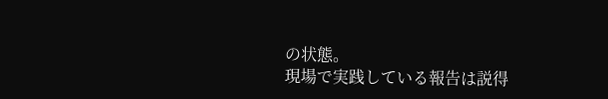の状態。
現場で実践している報告は説得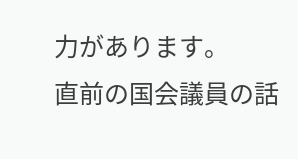力があります。
直前の国会議員の話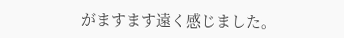がますます遠く感じました。